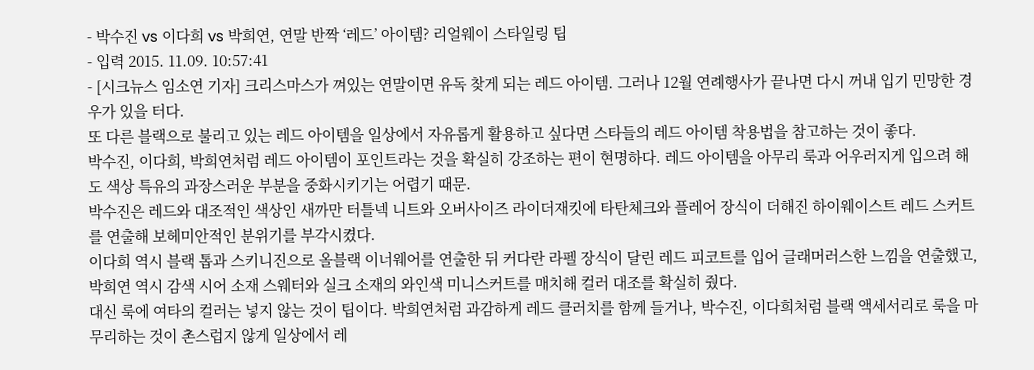- 박수진 vs 이다희 vs 박희연, 연말 반짝 ‘레드’ 아이템? 리얼웨이 스타일링 팁
- 입력 2015. 11.09. 10:57:41
- [시크뉴스 임소연 기자] 크리스마스가 껴있는 연말이면 유독 찾게 되는 레드 아이템. 그러나 12월 연례행사가 끝나면 다시 꺼내 입기 민망한 경우가 있을 터다.
또 다른 블랙으로 불리고 있는 레드 아이템을 일상에서 자유롭게 활용하고 싶다면 스타들의 레드 아이템 착용법을 참고하는 것이 좋다.
박수진, 이다희, 박희연처럼 레드 아이템이 포인트라는 것을 확실히 강조하는 편이 현명하다. 레드 아이템을 아무리 룩과 어우러지게 입으려 해도 색상 특유의 과장스러운 부분을 중화시키기는 어렵기 때문.
박수진은 레드와 대조적인 색상인 새까만 터틀넥 니트와 오버사이즈 라이더재킷에 타탄체크와 플레어 장식이 더해진 하이웨이스트 레드 스커트를 연출해 보헤미안적인 분위기를 부각시켰다.
이다희 역시 블랙 톱과 스키니진으로 올블랙 이너웨어를 연출한 뒤 커다란 라펠 장식이 달린 레드 피코트를 입어 글래머러스한 느낌을 연출했고, 박희연 역시 감색 시어 소재 스웨터와 실크 소재의 와인색 미니스커트를 매치해 컬러 대조를 확실히 줬다.
대신 룩에 여타의 컬러는 넣지 않는 것이 팁이다. 박희연처럼 과감하게 레드 클러치를 함께 들거나, 박수진, 이다희처럼 블랙 액세서리로 룩을 마무리하는 것이 촌스럽지 않게 일상에서 레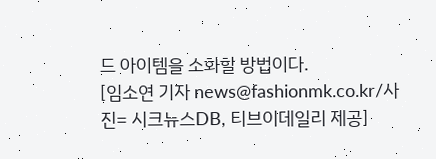드 아이템을 소화할 방법이다.
[임소연 기자 news@fashionmk.co.kr/사진= 시크뉴스DB, 티브이데일리 제공]